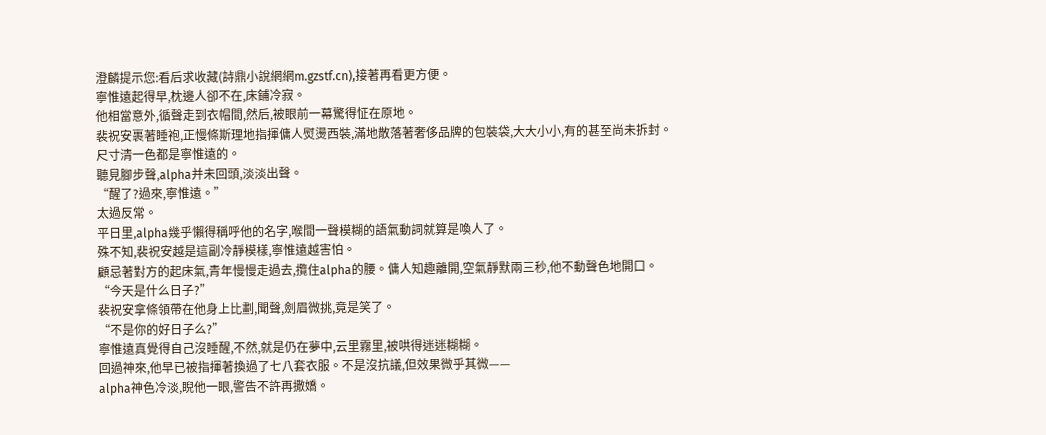澄麟提示您:看后求收藏(詩鼎小說網網m.gzstf.cn),接著再看更方便。
寧惟遠起得早,枕邊人卻不在,床鋪冷寂。
他相當意外,循聲走到衣帽間,然后,被眼前一幕驚得怔在原地。
裴祝安裹著睡袍,正慢條斯理地指揮傭人熨燙西裝,滿地散落著奢侈品牌的包裝袋,大大小小,有的甚至尚未拆封。
尺寸清一色都是寧惟遠的。
聽見腳步聲,alpha并未回頭,淡淡出聲。
“醒了?過來,寧惟遠。”
太過反常。
平日里,alpha幾乎懶得稱呼他的名字,喉間一聲模糊的語氣動詞就算是喚人了。
殊不知,裴祝安越是這副冷靜模樣,寧惟遠越害怕。
顧忌著對方的起床氣,青年慢慢走過去,攬住alpha的腰。傭人知趣離開,空氣靜默兩三秒,他不動聲色地開口。
“今天是什么日子?”
裴祝安拿條領帶在他身上比劃,聞聲,劍眉微挑,竟是笑了。
“不是你的好日子么?”
寧惟遠真覺得自己沒睡醒,不然,就是仍在夢中,云里霧里,被哄得迷迷糊糊。
回過神來,他早已被指揮著換過了七八套衣服。不是沒抗議,但效果微乎其微——
alpha神色冷淡,睨他一眼,警告不許再撒嬌。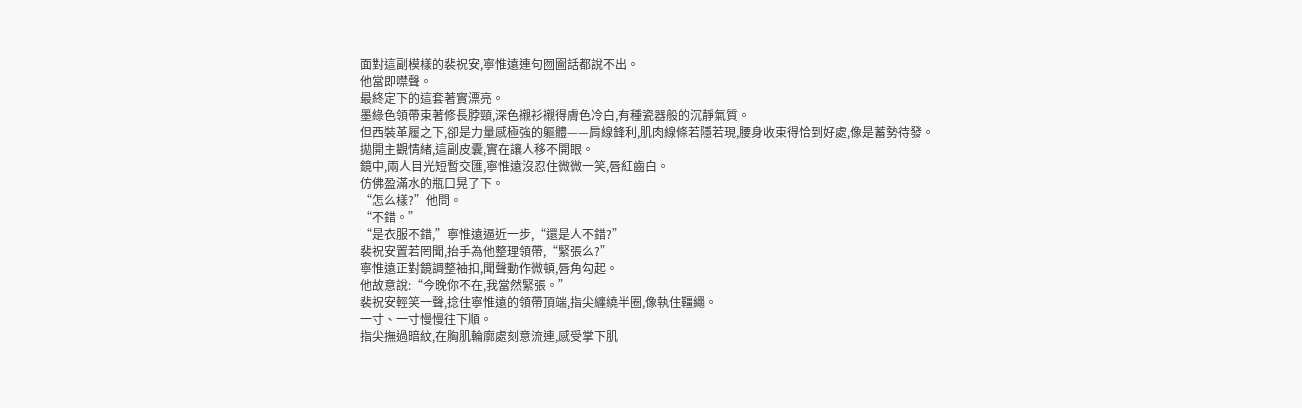面對這副模樣的裴祝安,寧惟遠連句囫圇話都說不出。
他當即噤聲。
最終定下的這套著實漂亮。
墨綠色領帶束著修長脖頸,深色襯衫襯得膚色冷白,有種瓷器般的沉靜氣質。
但西裝革履之下,卻是力量感極強的軀體——肩線鋒利,肌肉線條若隱若現,腰身收束得恰到好處,像是蓄勢待發。
拋開主觀情緒,這副皮囊,實在讓人移不開眼。
鏡中,兩人目光短暫交匯,寧惟遠沒忍住微微一笑,唇紅齒白。
仿佛盈滿水的瓶口晃了下。
“怎么樣?”他問。
“不錯。”
“是衣服不錯,”寧惟遠逼近一步,“還是人不錯?”
裴祝安置若罔聞,抬手為他整理領帶,“緊張么?”
寧惟遠正對鏡調整袖扣,聞聲動作微頓,唇角勾起。
他故意說:“今晚你不在,我當然緊張。”
裴祝安輕笑一聲,捻住寧惟遠的領帶頂端,指尖纏繞半圈,像執住韁繩。
一寸、一寸慢慢往下順。
指尖撫過暗紋,在胸肌輪廓處刻意流連,感受掌下肌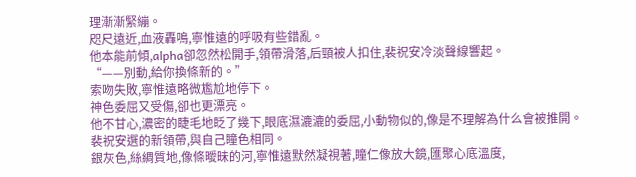理漸漸緊繃。
咫尺遠近,血液轟鳴,寧惟遠的呼吸有些錯亂。
他本能前傾,alpha卻忽然松開手,領帶滑落,后頸被人扣住,裴祝安冷淡聲線響起。
“——別動,給你換條新的。”
索吻失敗,寧惟遠略微尷尬地停下。
神色委屈又受傷,卻也更漂亮。
他不甘心,濃密的睫毛地眨了幾下,眼底濕漉漉的委屈,小動物似的,像是不理解為什么會被推開。
裴祝安選的新領帶,與自己瞳色相同。
銀灰色,絲綢質地,像條曖昧的河,寧惟遠默然凝視著,瞳仁像放大鏡,匯聚心底溫度,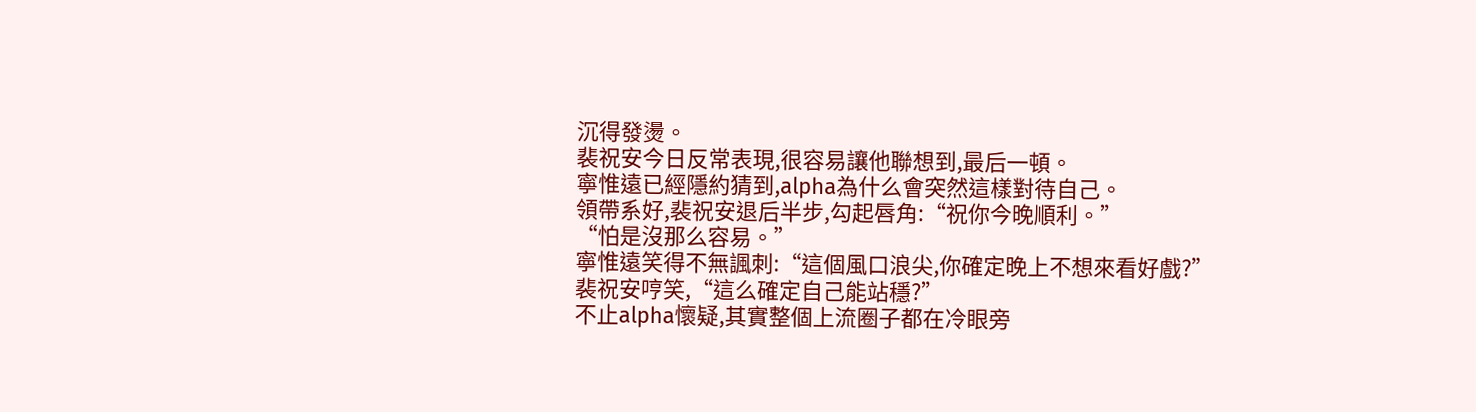沉得發燙。
裴祝安今日反常表現,很容易讓他聯想到,最后一頓。
寧惟遠已經隱約猜到,alpha為什么會突然這樣對待自己。
領帶系好,裴祝安退后半步,勾起唇角:“祝你今晚順利。”
“怕是沒那么容易。”
寧惟遠笑得不無諷刺:“這個風口浪尖,你確定晚上不想來看好戲?”
裴祝安哼笑,“這么確定自己能站穩?”
不止alpha懷疑,其實整個上流圈子都在冷眼旁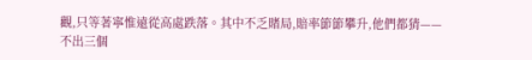觀,只等著寧惟遠從高處跌落。其中不乏賭局,賠率節節攀升,他們都猜——
不出三個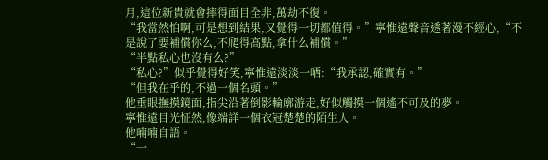月,這位新貴就會摔得面目全非,萬劫不復。
“我當然怕啊,可是想到結果,又覺得一切都值得。”寧惟遠聲音透著漫不經心,“不是說了要補償你么,不爬得高點,拿什么補償。”
“半點私心也沒有么?”
“私心?”似乎覺得好笑,寧惟遠淡淡一哂:“我承認,確實有。”
“但我在乎的,不過一個名頭。”
他垂眼撫摸鏡面,指尖沿著倒影輪廓游走,好似觸摸一個遙不可及的夢。
寧惟遠目光怔然,像端詳一個衣冠楚楚的陌生人。
他喃喃自語。
“一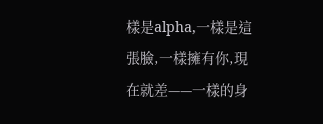樣是alpha,一樣是這張臉,一樣擁有你,現在就差——一樣的身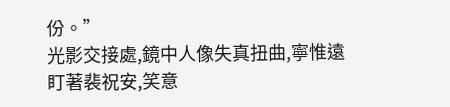份。”
光影交接處,鏡中人像失真扭曲,寧惟遠盯著裴祝安,笑意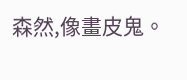森然,像畫皮鬼。